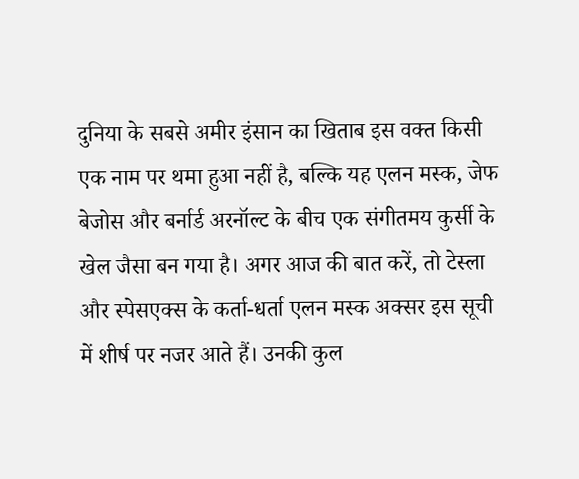दुनिया के सबसे अमीर इंसान का खिताब इस वक्त किसी एक नाम पर थमा हुआ नहीं है, बल्कि यह एलन मस्क, जेफ बेजोस और बर्नार्ड अरनॉल्ट के बीच एक संगीतमय कुर्सी के खेल जैसा बन गया है। अगर आज की बात करें, तो टेस्ला और स्पेसएक्स के कर्ता-धर्ता एलन मस्क अक्सर इस सूची में शीर्ष पर नजर आते हैं। उनकी कुल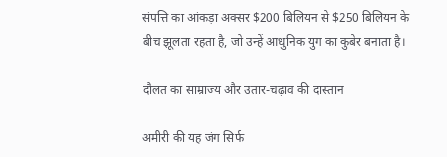संपत्ति का आंकड़ा अक्सर $200 बिलियन से $250 बिलियन के बीच झूलता रहता है, जो उन्हें आधुनिक युग का कुबेर बनाता है।

दौलत का साम्राज्य और उतार-चढ़ाव की दास्तान

अमीरी की यह जंग सिर्फ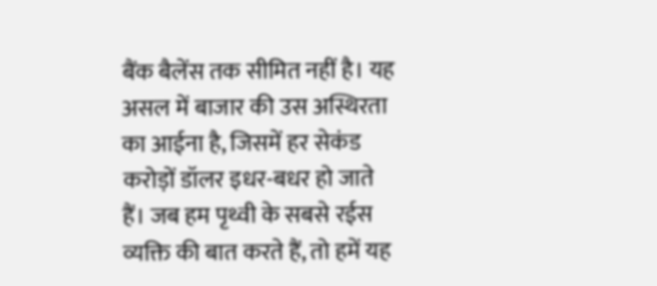बैंक बैलेंस तक सीमित नहीं है। यह असल में बाजार की उस अस्थिरता का आईना है, जिसमें हर सेकंड करोड़ों डॉलर इधर-बधर हो जाते हैं। जब हम पृथ्वी के सबसे रईस व्यक्ति की बात करते हैं, तो हमें यह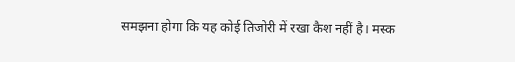समझना होगा कि यह कोई तिजोरी में रखा कैश नहीं है। मस्क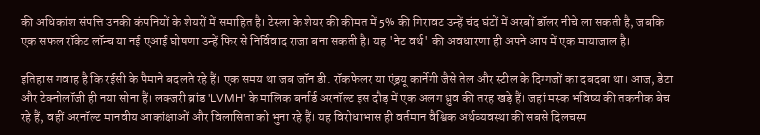की अधिकांश संपत्ति उनकी कंपनियों के शेयरों में समाहित है। टेस्ला के शेयर की कीमत में 5% की गिरावट उन्हें चंद घंटों में अरबों डॉलर नीचे ला सकती है, जबकि एक सफल रॉकेट लॉन्च या नई एआई घोषणा उन्हें फिर से निर्विवाद राजा बना सकती है। यह 'नेट वर्थ' की अवधारणा ही अपने आप में एक मायाजाल है।

इतिहास गवाह है कि रईसी के पैमाने बदलते रहे हैं। एक समय था जब जॉन डी. रॉकफेलर या एंड्रयू कार्नेगी जैसे तेल और स्टील के दिग्गजों का दबदबा था। आज, डेटा और टेक्नोलॉजी ही नया सोना हैं। लक्जरी ब्रांड 'LVMH' के मालिक बर्नार्ड अरनॉल्ट इस दौड़ में एक अलग ध्रुव की तरह खड़े हैं। जहां मस्क भविष्य की तकनीक बेच रहे हैं, वहीं अरनॉल्ट मानवीय आकांक्षाओं और विलासिता को भुना रहे हैं। यह विरोधाभास ही वर्तमान वैश्विक अर्थव्यवस्था की सबसे दिलचस्प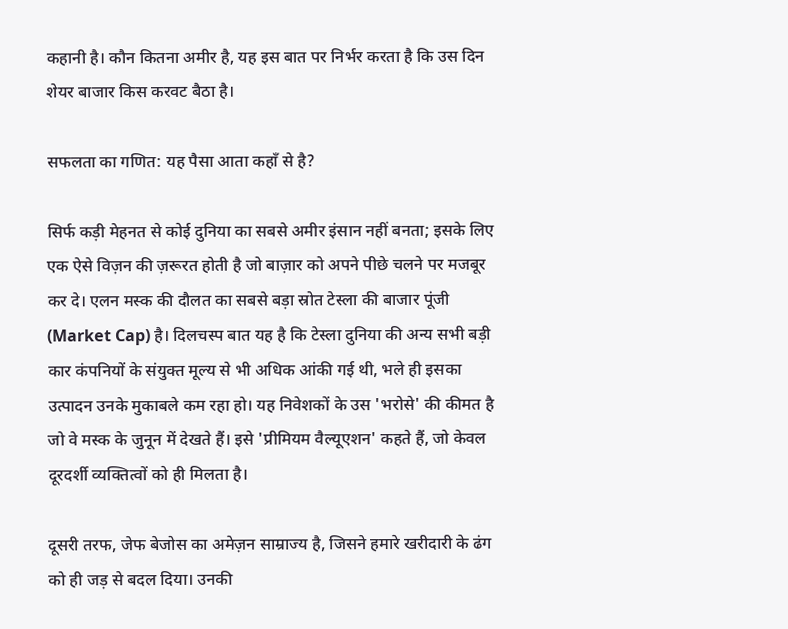कहानी है। कौन कितना अमीर है, यह इस बात पर निर्भर करता है कि उस दिन शेयर बाजार किस करवट बैठा है।

सफलता का गणित: यह पैसा आता कहाँ से है?

सिर्फ कड़ी मेहनत से कोई दुनिया का सबसे अमीर इंसान नहीं बनता; इसके लिए एक ऐसे विज़न की ज़रूरत होती है जो बाज़ार को अपने पीछे चलने पर मजबूर कर दे। एलन मस्क की दौलत का सबसे बड़ा स्रोत टेस्ला की बाजार पूंजी (Market Cap) है। दिलचस्प बात यह है कि टेस्ला दुनिया की अन्य सभी बड़ी कार कंपनियों के संयुक्त मूल्य से भी अधिक आंकी गई थी, भले ही इसका उत्पादन उनके मुकाबले कम रहा हो। यह निवेशकों के उस 'भरोसे' की कीमत है जो वे मस्क के जुनून में देखते हैं। इसे 'प्रीमियम वैल्यूएशन' कहते हैं, जो केवल दूरदर्शी व्यक्तित्वों को ही मिलता है।

दूसरी तरफ, जेफ बेजोस का अमेज़न साम्राज्य है, जिसने हमारे खरीदारी के ढंग को ही जड़ से बदल दिया। उनकी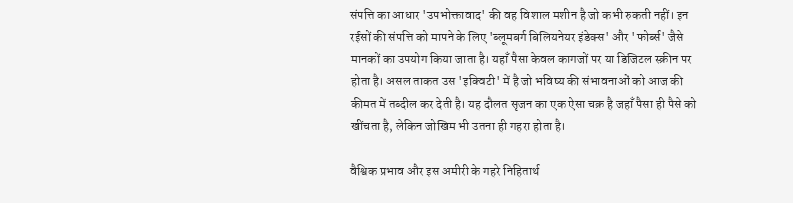संपत्ति का आधार 'उपभोक्तावाद' की वह विशाल मशीन है जो कभी रुकती नहीं। इन रईसों की संपत्ति को मापने के लिए 'ब्लूमबर्ग बिलियनेयर इंडेक्स' और 'फोर्ब्स' जैसे मानकों का उपयोग किया जाता है। यहाँ पैसा केवल कागजों पर या डिजिटल स्क्रीन पर होता है। असल ताकत उस 'इक्विटी' में है जो भविष्य की संभावनाओं को आज की कीमत में तब्दील कर देती है। यह दौलत सृजन का एक ऐसा चक्र है जहाँ पैसा ही पैसे को खींचता है, लेकिन जोखिम भी उतना ही गहरा होता है।

वैश्विक प्रभाव और इस अमीरी के गहरे निहितार्थ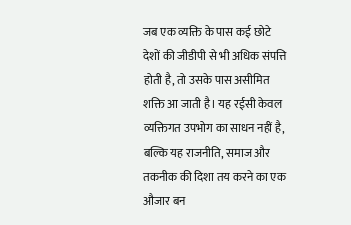जब एक व्यक्ति के पास कई छोटे देशों की जीडीपी से भी अधिक संपत्ति होती है, तो उसके पास असीमित शक्ति आ जाती है। यह रईसी केवल व्यक्तिगत उपभोग का साधन नहीं है, बल्कि यह राजनीति, समाज और तकनीक की दिशा तय करने का एक औजार बन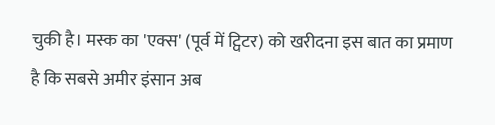चुकी है। मस्क का 'एक्स' (पूर्व में ट्विटर) को खरीदना इस बात का प्रमाण है कि सबसे अमीर इंसान अब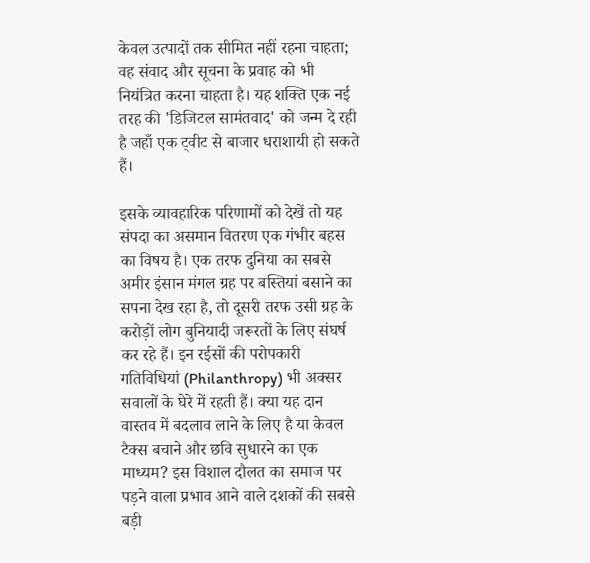केवल उत्पादों तक सीमित नहीं रहना चाहता; वह संवाद और सूचना के प्रवाह को भी नियंत्रित करना चाहता है। यह शक्ति एक नई तरह की 'डिजिटल सामंतवाद' को जन्म दे रही है जहाँ एक ट्वीट से बाजार धराशायी हो सकते हैं।

इसके व्यावहारिक परिणामों को देखें तो यह संपदा का असमान वितरण एक गंभीर बहस का विषय है। एक तरफ दुनिया का सबसे अमीर इंसान मंगल ग्रह पर बस्तियां बसाने का सपना देख रहा है, तो दूसरी तरफ उसी ग्रह के करोड़ों लोग बुनियादी जरूरतों के लिए संघर्ष कर रहे हैं। इन रईसों की परोपकारी गतिविधियां (Philanthropy) भी अक्सर सवालों के घेरे में रहती हैं। क्या यह दान वास्तव में बदलाव लाने के लिए है या केवल टैक्स बचाने और छवि सुधारने का एक माध्यम? इस विशाल दौलत का समाज पर पड़ने वाला प्रभाव आने वाले दशकों की सबसे बड़ी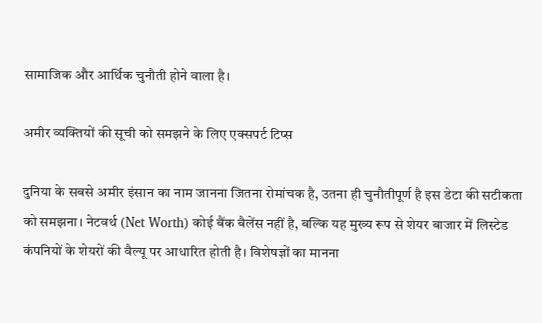सामाजिक और आर्थिक चुनौती होने वाला है।

अमीर व्यक्तियों की सूची को समझने के लिए एक्सपर्ट टिप्स

दुनिया के सबसे अमीर इंसान का नाम जानना जितना रोमांचक है, उतना ही चुनौतीपूर्ण है इस डेटा की सटीकता को समझना। नेटवर्थ (Net Worth) कोई बैंक बैलेंस नहीं है, बल्कि यह मुख्य रूप से शेयर बाजार में लिस्टेड कंपनियों के शेयरों की वैल्यू पर आधारित होती है। विशेषज्ञों का मानना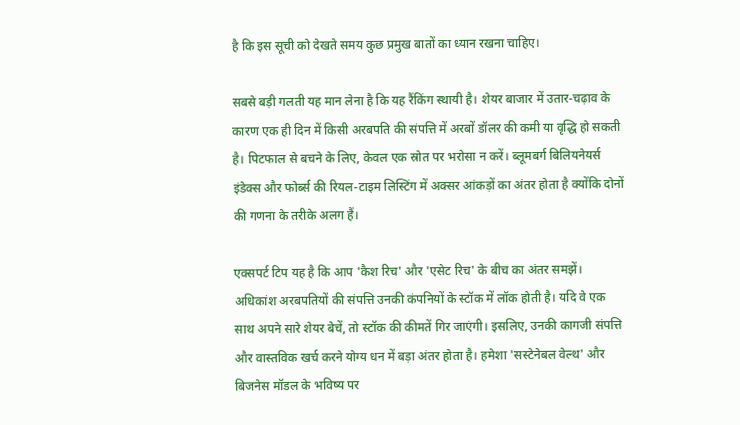है कि इस सूची को देखते समय कुछ प्रमुख बातों का ध्यान रखना चाहिए।

सबसे बड़ी गलती यह मान लेना है कि यह रैंकिंग स्थायी है। शेयर बाजार में उतार-चढ़ाव के कारण एक ही दिन में किसी अरबपति की संपत्ति में अरबों डॉलर की कमी या वृद्धि हो सकती है। पिटफाल से बचने के लिए, केवल एक स्रोत पर भरोसा न करें। ब्लूमबर्ग बिलियनेयर्स इंडेक्स और फोर्ब्स की रियल-टाइम लिस्टिंग में अक्सर आंकड़ों का अंतर होता है क्योंकि दोनों की गणना के तरीके अलग हैं।

एक्सपर्ट टिप यह है कि आप 'कैश रिच' और 'एसेट रिच' के बीच का अंतर समझें। अधिकांश अरबपतियों की संपत्ति उनकी कंपनियों के स्टॉक में लॉक होती है। यदि वे एक साथ अपने सारे शेयर बेचें, तो स्टॉक की कीमतें गिर जाएंगी। इसलिए, उनकी कागजी संपत्ति और वास्तविक खर्च करने योग्य धन में बड़ा अंतर होता है। हमेशा 'सस्टेनेबल वेल्थ' और बिजनेस मॉडल के भविष्य पर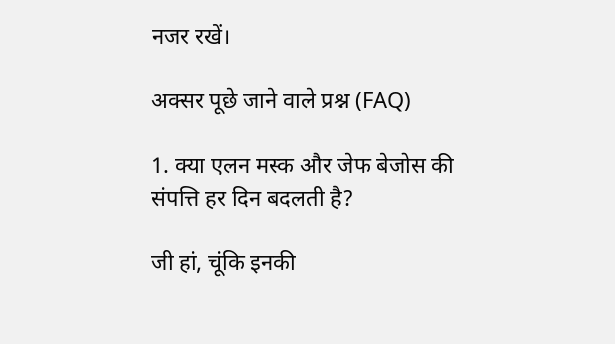नजर रखें।

अक्सर पूछे जाने वाले प्रश्न (FAQ)

1. क्या एलन मस्क और जेफ बेजोस की संपत्ति हर दिन बदलती है?

जी हां, चूंकि इनकी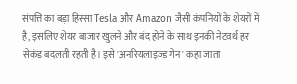संपत्ति का बड़ा हिस्सा Tesla और Amazon जैसी कंपनियों के शेयरों में है, इसलिए शेयर बाजार खुलने और बंद होने के साथ इनकी नेटवर्थ हर सेकंड बदलती रहती है। इसे 'अनरियलाइज्ड गेन' कहा जाता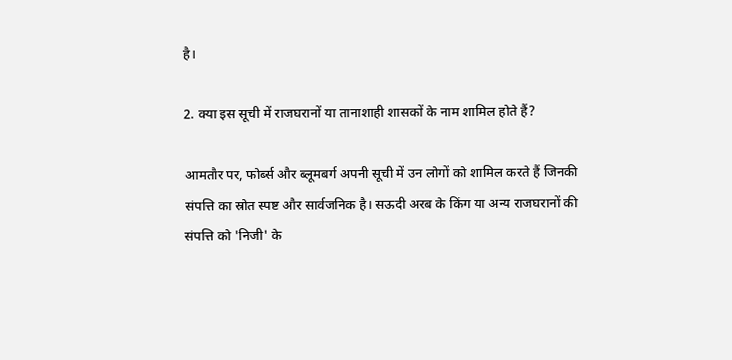है।

2. क्या इस सूची में राजघरानों या तानाशाही शासकों के नाम शामिल होते हैं?

आमतौर पर, फोर्ब्स और ब्लूमबर्ग अपनी सूची में उन लोगों को शामिल करते हैं जिनकी संपत्ति का स्रोत स्पष्ट और सार्वजनिक है। सऊदी अरब के किंग या अन्य राजघरानों की संपत्ति को 'निजी' के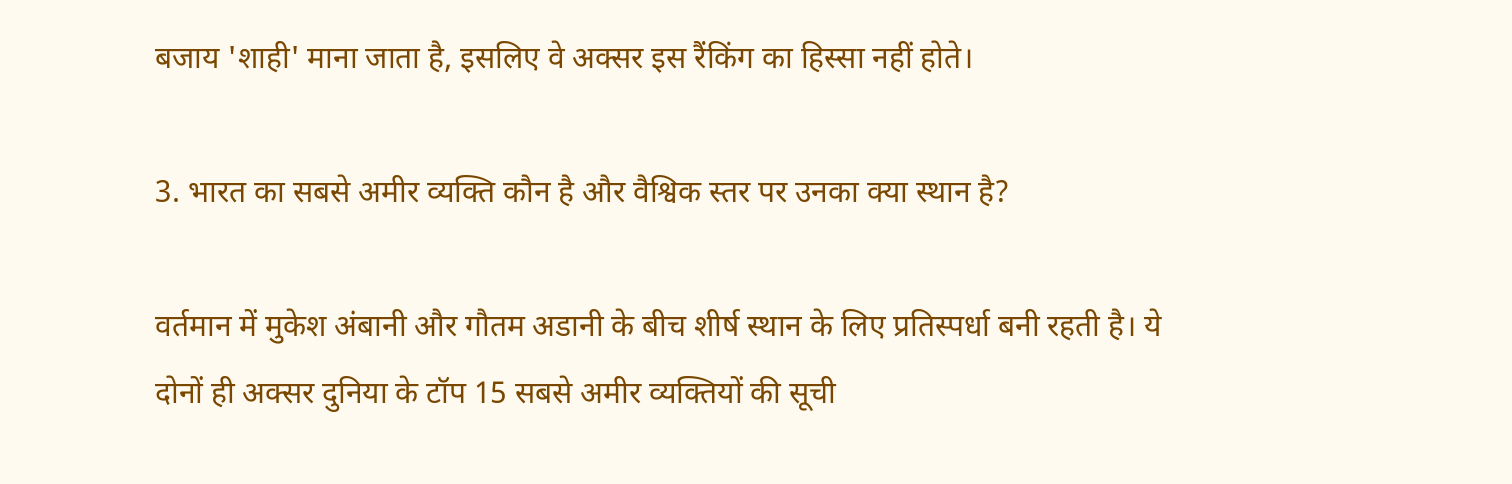बजाय 'शाही' माना जाता है, इसलिए वे अक्सर इस रैंकिंग का हिस्सा नहीं होते।

3. भारत का सबसे अमीर व्यक्ति कौन है और वैश्विक स्तर पर उनका क्या स्थान है?

वर्तमान में मुकेश अंबानी और गौतम अडानी के बीच शीर्ष स्थान के लिए प्रतिस्पर्धा बनी रहती है। ये दोनों ही अक्सर दुनिया के टॉप 15 सबसे अमीर व्यक्तियों की सूची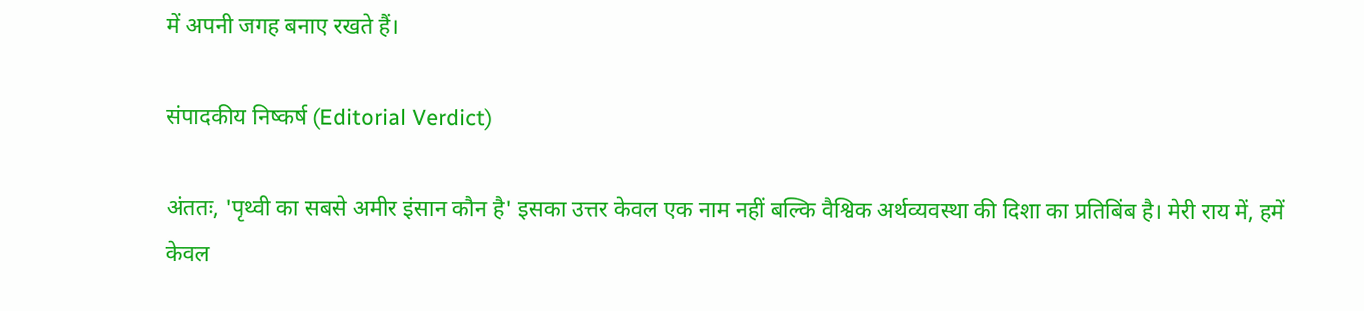में अपनी जगह बनाए रखते हैं।

संपादकीय निष्कर्ष (Editorial Verdict)

अंततः, 'पृथ्वी का सबसे अमीर इंसान कौन है' इसका उत्तर केवल एक नाम नहीं बल्कि वैश्विक अर्थव्यवस्था की दिशा का प्रतिबिंब है। मेरी राय में, हमें केवल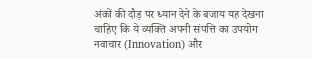अंकों की दौड़ पर ध्यान देने के बजाय यह देखना चाहिए कि ये व्यक्ति अपनी संपत्ति का उपयोग नवाचार (Innovation) और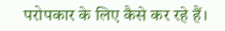परोपकार के लिए कैसे कर रहे हैं।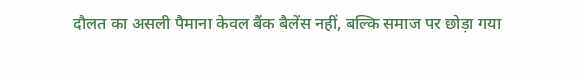दौलत का असली पैमाना केवल बैंक बैलेंस नहीं, बल्कि समाज पर छोड़ा गया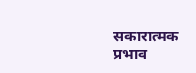सकारात्मक प्रभाव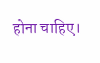होना चाहिए।